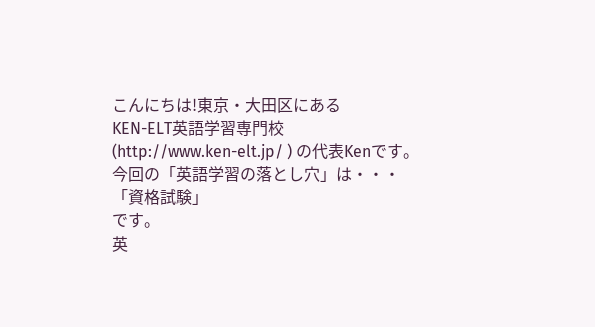こんにちは!東京・大田区にある
KEN-ELT英語学習専門校
(http://www.ken-elt.jp/ ) の代表Kenです。
今回の「英語学習の落とし穴」は・・・
「資格試験」
です。
英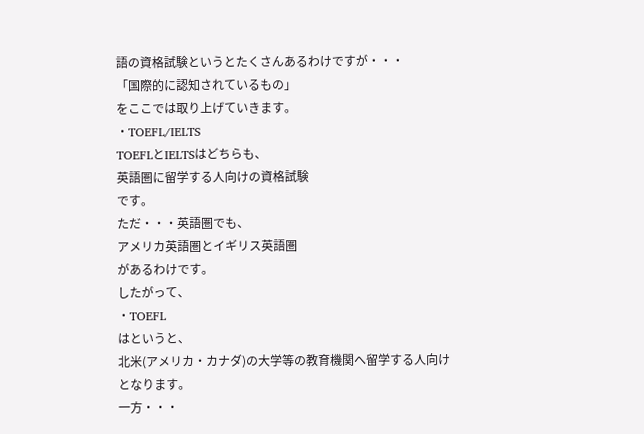語の資格試験というとたくさんあるわけですが・・・
「国際的に認知されているもの」
をここでは取り上げていきます。
・TOEFL/IELTS
TOEFLとIELTSはどちらも、
英語圏に留学する人向けの資格試験
です。
ただ・・・英語圏でも、
アメリカ英語圏とイギリス英語圏
があるわけです。
したがって、
・TOEFL
はというと、
北米(アメリカ・カナダ)の大学等の教育機関へ留学する人向け
となります。
一方・・・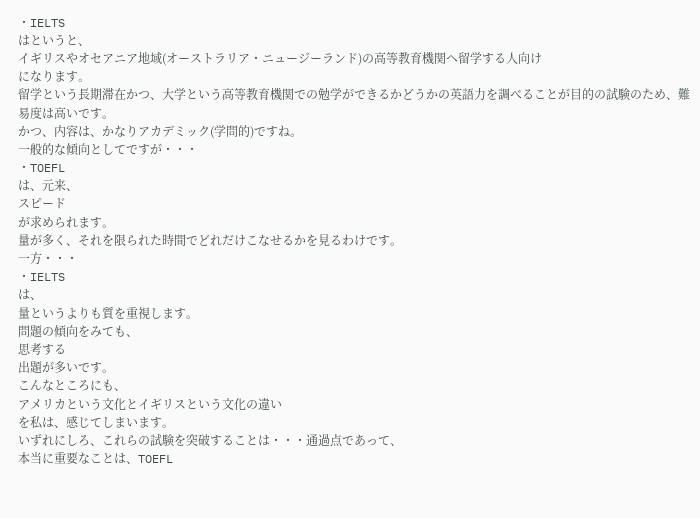・IELTS
はというと、
イギリスやオセアニア地域(オーストラリア・ニュージーランド)の高等教育機関へ留学する人向け
になります。
留学という長期滞在かつ、大学という高等教育機関での勉学ができるかどうかの英語力を調べることが目的の試験のため、難易度は高いです。
かつ、内容は、かなりアカデミック(学問的)ですね。
一般的な傾向としてですが・・・
・TOEFL
は、元来、
スピード
が求められます。
量が多く、それを限られた時間でどれだけこなせるかを見るわけです。
一方・・・
・IELTS
は、
量というよりも質を重視します。
問題の傾向をみても、
思考する
出題が多いです。
こんなところにも、
アメリカという文化とイギリスという文化の違い
を私は、感じてしまいます。
いずれにしろ、これらの試験を突破することは・・・通過点であって、
本当に重要なことは、TOEFL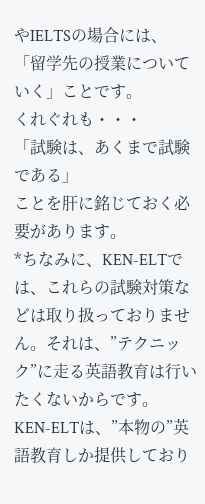やIELTSの場合には、「留学先の授業についていく」ことです。
くれぐれも・・・
「試験は、あくまで試験である」
ことを肝に銘じておく必要があります。
*ちなみに、KEN-ELTでは、これらの試験対策などは取り扱っておりません。それは、”テクニック”に走る英語教育は行いたくないからです。
KEN-ELTは、”本物の”英語教育しか提供しており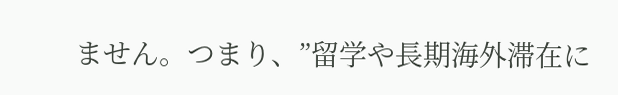ません。つまり、”留学や長期海外滞在に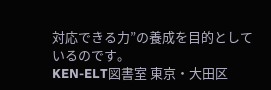対応できる力”の養成を目的としているのです。
KEN-ELT図書室 東京・大田区